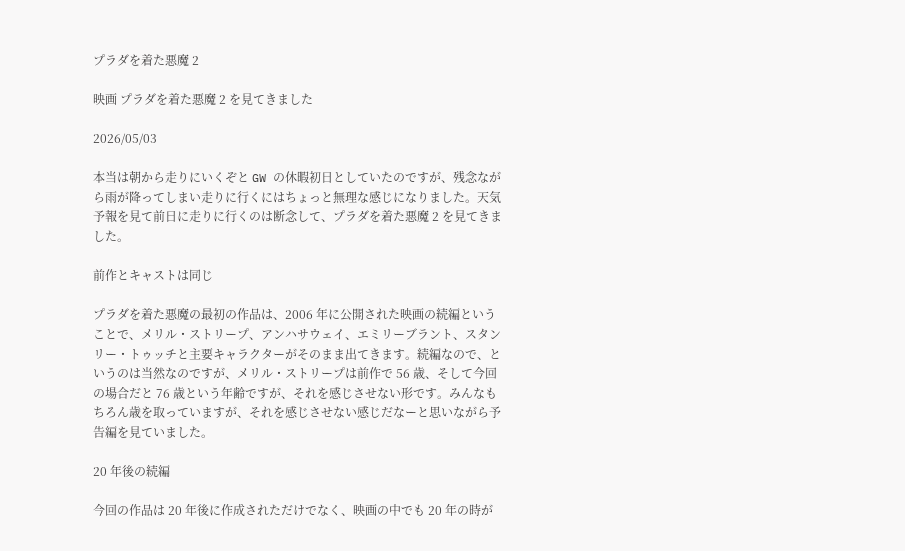プラダを着た悪魔 2

映画 プラダを着た悪魔 2 を見てきました

2026/05/03

本当は朝から走りにいくぞと GW の休暇初日としていたのですが、残念ながら雨が降ってしまい走りに行くにはちょっと無理な感じになりました。天気予報を見て前日に走りに行くのは断念して、プラダを着た悪魔 2 を見てきました。

前作とキャストは同じ

プラダを着た悪魔の最初の作品は、2006 年に公開された映画の続編ということで、メリル・ストリープ、アンハサウェイ、エミリーブラント、スタンリー・トゥッチと主要キャラクターがそのまま出てきます。続編なので、というのは当然なのですが、メリル・ストリープは前作で 56 歳、そして今回の場合だと 76 歳という年齢ですが、それを感じさせない形です。みんなもちろん歳を取っていますが、それを感じさせない感じだなーと思いながら予告編を見ていました。

20 年後の続編

今回の作品は 20 年後に作成されただけでなく、映画の中でも 20 年の時が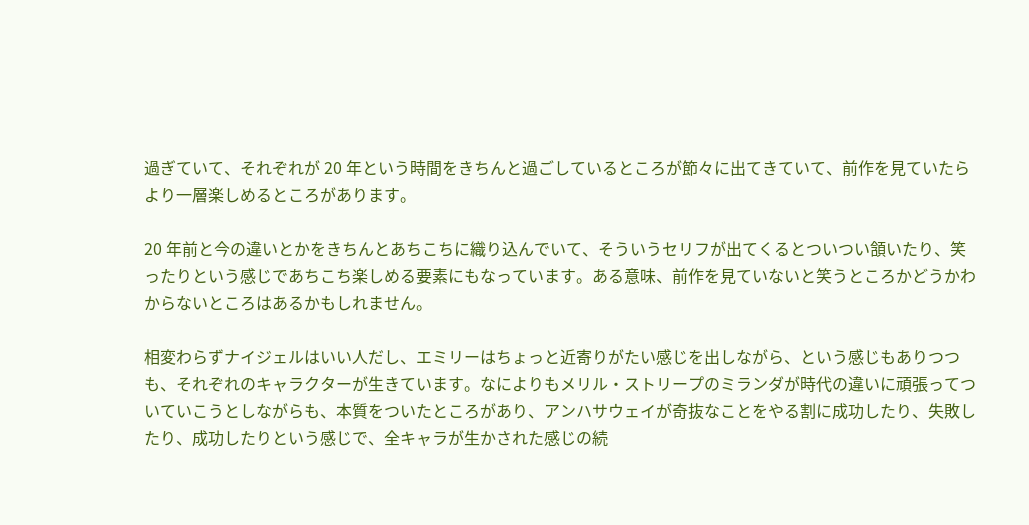過ぎていて、それぞれが 20 年という時間をきちんと過ごしているところが節々に出てきていて、前作を見ていたらより一層楽しめるところがあります。

20 年前と今の違いとかをきちんとあちこちに織り込んでいて、そういうセリフが出てくるとついつい頷いたり、笑ったりという感じであちこち楽しめる要素にもなっています。ある意味、前作を見ていないと笑うところかどうかわからないところはあるかもしれません。

相変わらずナイジェルはいい人だし、エミリーはちょっと近寄りがたい感じを出しながら、という感じもありつつも、それぞれのキャラクターが生きています。なによりもメリル・ストリープのミランダが時代の違いに頑張ってついていこうとしながらも、本質をついたところがあり、アンハサウェイが奇抜なことをやる割に成功したり、失敗したり、成功したりという感じで、全キャラが生かされた感じの続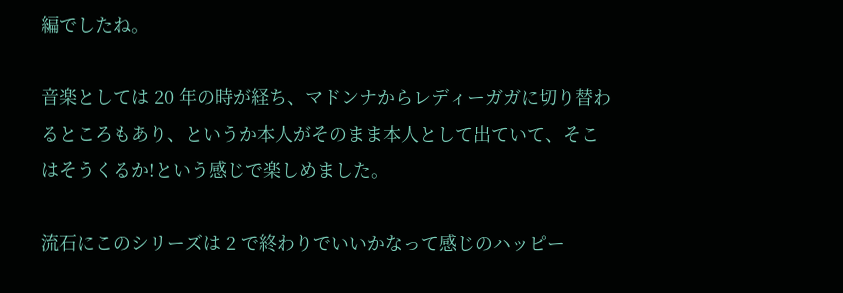編でしたね。

音楽としては 20 年の時が経ち、マドンナからレディーガガに切り替わるところもあり、というか本人がそのまま本人として出ていて、そこはそうくるか!という感じで楽しめました。

流石にこのシリーズは 2 で終わりでいいかなって感じのハッピー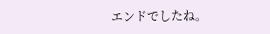エンドでしたね。